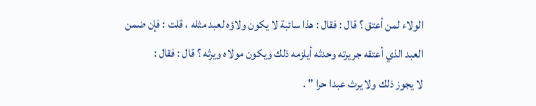الولاء لمن أعتق ؟ قال : فقال : هذا سائبة لا يكون ولاؤه لعبد مثله ، قلت : فإن ضمن
العبد الذي أعتقه جريرته وحدثه أيلزمه ذلك ويكون مولاه ويرثه ؟ قال : فقال :
لا يجوز ذلك ولا يرث عبدا حرا " .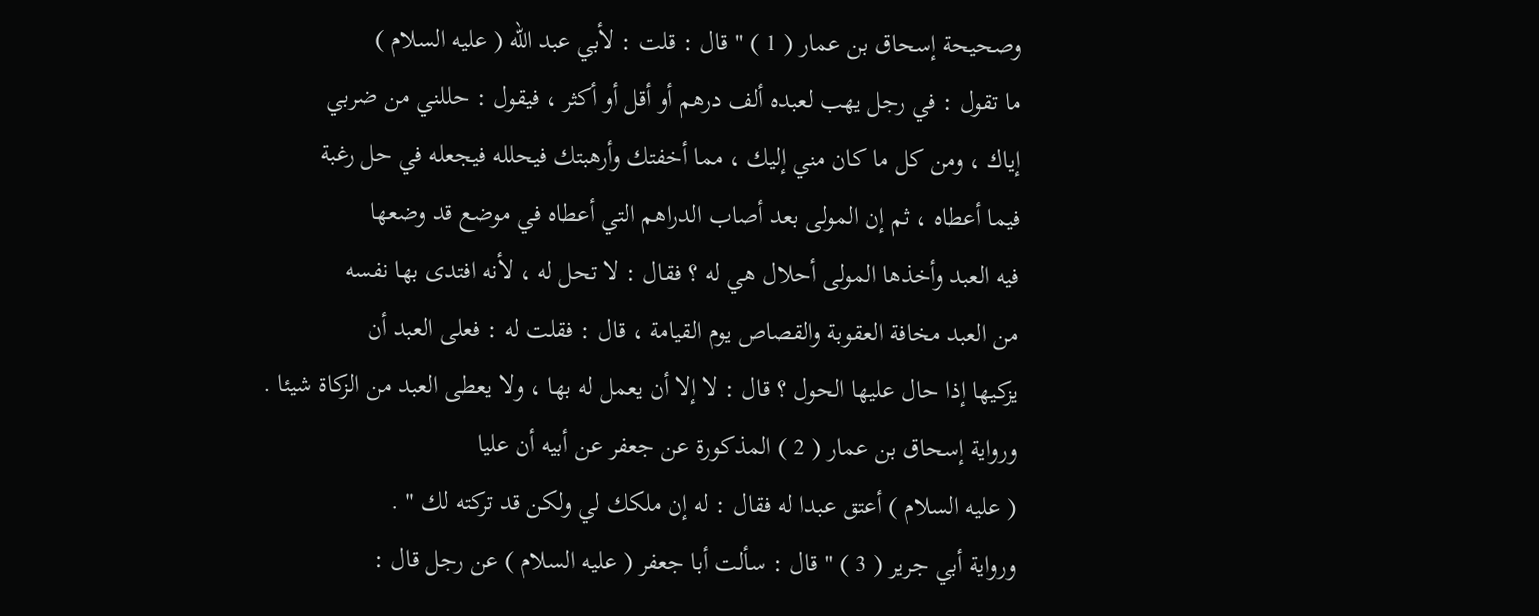وصحيحة إسحاق بن عمار ( 1 ) " قال : قلت : لأبي عبد الله ( عليه السلام )
ما تقول : في رجل يهب لعبده ألف درهم أو أقل أو أكثر ، فيقول : حللني من ضربي
إياك ، ومن كل ما كان مني إليك ، مما أخفتك وأرهبتك فيحلله فيجعله في حل رغبة
فيما أعطاه ، ثم إن المولى بعد أصاب الدراهم التي أعطاه في موضع قد وضعها
فيه العبد وأخذها المولى أحلال هي له ؟ فقال : لا تحل له ، لأنه افتدى بها نفسه
من العبد مخافة العقوبة والقصاص يوم القيامة ، قال : فقلت له : فعلى العبد أن
يزكيها إذا حال عليها الحول ؟ قال : لا إلا أن يعمل له بها ، ولا يعطى العبد من الزكاة شيئا .
ورواية إسحاق بن عمار ( 2 ) المذكورة عن جعفر عن أبيه أن عليا
( عليه السلام ) أعتق عبدا له فقال : له إن ملكك لي ولكن قد تركته لك " .
ورواية أبي جرير ( 3 ) " قال : سألت أبا جعفر ( عليه السلام ) عن رجل قال :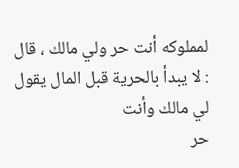لمملوكه أنت حر ولي مالك ، قال : لا يبدأ بالحرية قبل المال يقول لي مالك وأنت
حر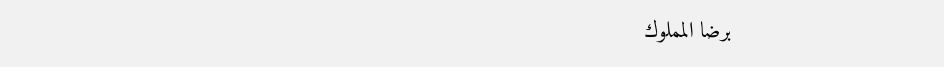برضا المملوك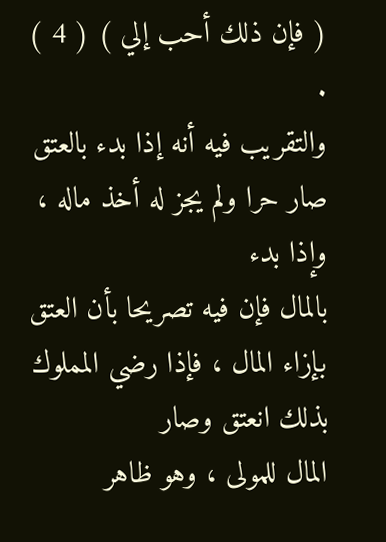( فإن ذلك أحب إلي ) ( 4 ) .
والتقريب فيه أنه إذا بدء بالعتق صار حرا ولم يجز له أخذ ماله ، وإذا بدء
بالمال فإن فيه تصريحا بأن العتق بإزاء المال ، فإذا رضي المملوك بذلك انعتق وصار
المال للمولى ، وهو ظاهر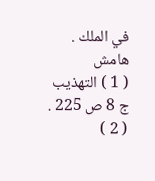في الملك .
هامش
( 1 ) التهذيب ج 8 ص 225 .
( 2 )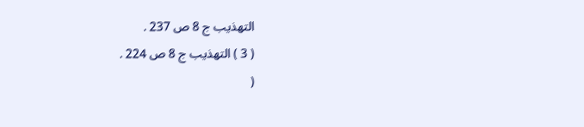التهذيب ج 8 ص 237 .
( 3 ) التهذيب ج 8 ص 224 .
(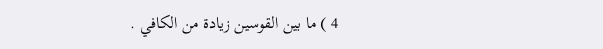4 ) ما بين القوسين زيادة من الكافي .